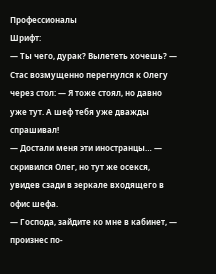Профессионалы
Шрифт:
— Ты чего, дурак? Вылететь хочешь? — Стас возмущенно перегнулся к Олегу через стол: — Я тоже стоял, но давно уже тут. А шеф тебя уже дважды спрашивал!
— Достали меня эти иностранцы… — скривился Олег, но тут же осекся, увидев сзади в зеркале входящего в офис шефа.
— Господа, зайдите ко мне в кабинет, — произнес по-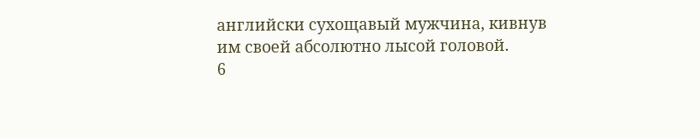английски сухощавый мужчина, кивнув им своей абсолютно лысой головой.
6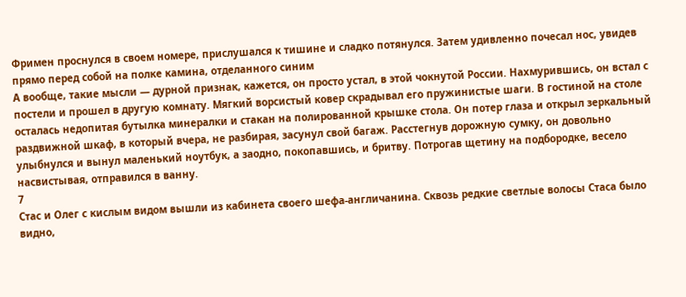Фримен проснулся в своем номере, прислушался к тишине и сладко потянулся. Затем удивленно почесал нос, увидев прямо перед собой на полке камина, отделанного синим
А вообще, такие мысли — дурной признак, кажется, он просто устал, в этой чокнутой России. Нахмурившись, он встал с постели и прошел в другую комнату. Мягкий ворсистый ковер скрадывал его пружинистые шаги. В гостиной на столе осталась недопитая бутылка минералки и стакан на полированной крышке стола. Он потер глаза и открыл зеркальный раздвижной шкаф, в который вчера, не разбирая, засунул свой багаж. Расстегнув дорожную сумку, он довольно улыбнулся и вынул маленький ноутбук, а заодно, покопавшись, и бритву. Потрогав щетину на подбородке, весело насвистывая, отправился в ванну.
7
Стас и Олег с кислым видом вышли из кабинета своего шефа-англичанина. Сквозь редкие светлые волосы Стаса было видно,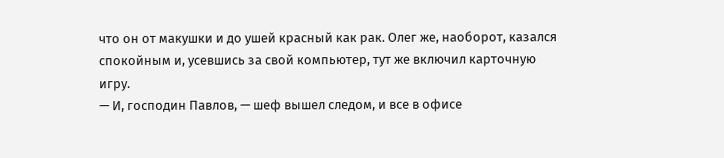что он от макушки и до ушей красный как рак. Олег же, наоборот, казался спокойным и, усевшись за свой компьютер, тут же включил карточную игру.
— И, господин Павлов, — шеф вышел следом, и все в офисе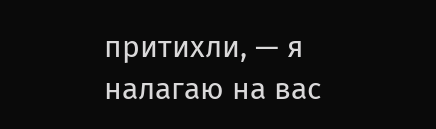притихли, — я налагаю на вас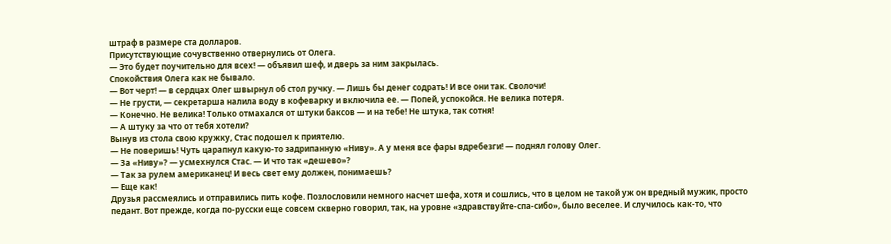штраф в размере ста долларов.
Присутствующие сочувственно отвернулись от Олега.
— Это будет поучительно для всех! — объявил шеф, и дверь за ним закрылась.
Спокойствия Олега как не бывало.
— Вот черт! — в сердцах Олег швырнул об стол ручку. — Лишь бы денег содрать! И все они так. Сволочи!
— Не грусти, — секретарша налила воду в кофеварку и включила ее. — Попей, успокойся. Не велика потеря.
— Конечно. Не велика! Только отмахался от штуки баксов — и на тебе! Не штука, так сотня!
— А штуку за что от тебя хотели?
Вынув из стола свою кружку, Стас подошел к приятелю.
— Не поверишь! Чуть царапнул какую-то задрипанную «Ниву». А у меня все фары вдребезги! — поднял голову Олег.
— За «Ниву»? — усмехнулся Стас. — И что так «дешево»?
— Так за рулем американец! И весь свет ему должен, понимаешь?
— Еще как!
Друзья рассмеялись и отправились пить кофе. Позлословили немного насчет шефа, хотя и сошлись, что в целом не такой уж он вредный мужик, просто педант. Вот прежде, когда по-русски еще совсем скверно говорил, так, на уровне «здравствуйте-спа-сибо», было веселее. И случилось как-то, что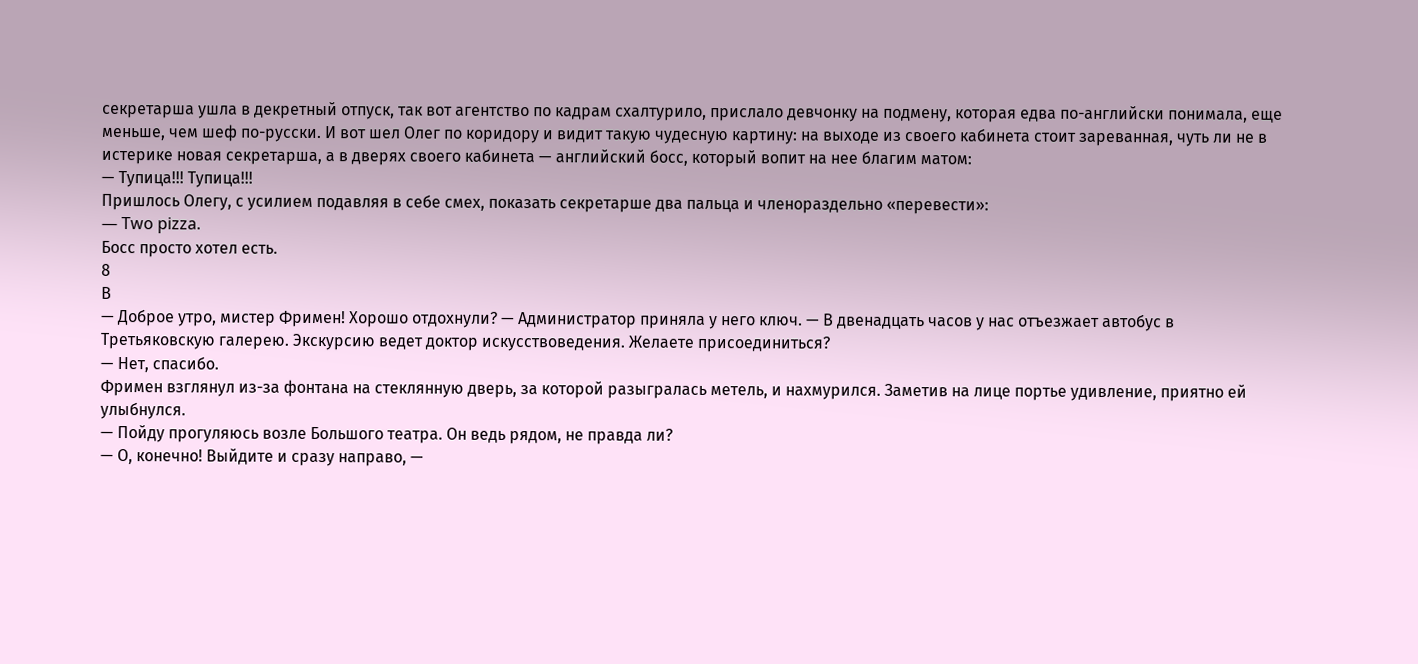секретарша ушла в декретный отпуск, так вот агентство по кадрам схалтурило, прислало девчонку на подмену, которая едва по-английски понимала, еще меньше, чем шеф по-русски. И вот шел Олег по коридору и видит такую чудесную картину: на выходе из своего кабинета стоит зареванная, чуть ли не в истерике новая секретарша, а в дверях своего кабинета — английский босс, который вопит на нее благим матом:
— Тупица!!! Тупица!!!
Пришлось Олегу, с усилием подавляя в себе смех, показать секретарше два пальца и членораздельно «перевести»:
— Two pizza.
Босс просто хотел есть.
8
В
— Доброе утро, мистер Фримен! Хорошо отдохнули? — Администратор приняла у него ключ. — В двенадцать часов у нас отъезжает автобус в Третьяковскую галерею. Экскурсию ведет доктор искусствоведения. Желаете присоединиться?
— Нет, спасибо.
Фримен взглянул из-за фонтана на стеклянную дверь, за которой разыгралась метель, и нахмурился. Заметив на лице портье удивление, приятно ей улыбнулся.
— Пойду прогуляюсь возле Большого театра. Он ведь рядом, не правда ли?
— О, конечно! Выйдите и сразу направо, —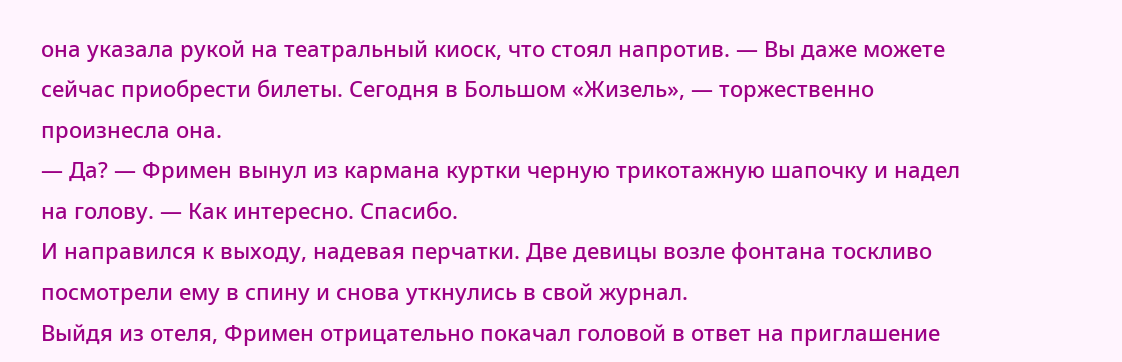она указала рукой на театральный киоск, что стоял напротив. — Вы даже можете сейчас приобрести билеты. Сегодня в Большом «Жизель», — торжественно произнесла она.
— Да? — Фримен вынул из кармана куртки черную трикотажную шапочку и надел на голову. — Как интересно. Спасибо.
И направился к выходу, надевая перчатки. Две девицы возле фонтана тоскливо посмотрели ему в спину и снова уткнулись в свой журнал.
Выйдя из отеля, Фримен отрицательно покачал головой в ответ на приглашение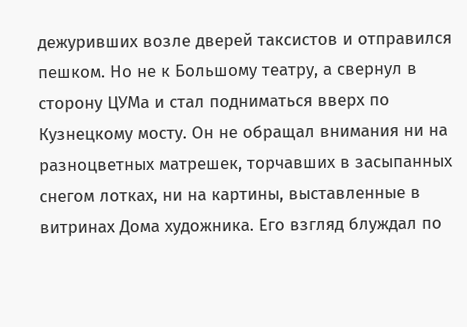дежуривших возле дверей таксистов и отправился пешком. Но не к Большому театру, а свернул в сторону ЦУМа и стал подниматься вверх по Кузнецкому мосту. Он не обращал внимания ни на разноцветных матрешек, торчавших в засыпанных снегом лотках, ни на картины, выставленные в витринах Дома художника. Его взгляд блуждал по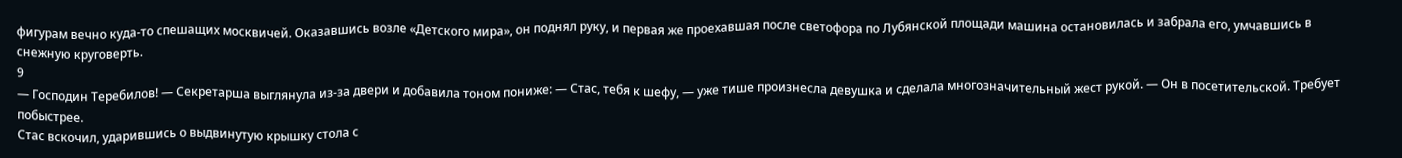фигурам вечно куда-то спешащих москвичей. Оказавшись возле «Детского мира», он поднял руку, и первая же проехавшая после светофора по Лубянской площади машина остановилась и забрала его, умчавшись в снежную круговерть.
9
— Господин Теребилов! — Секретарша выглянула из-за двери и добавила тоном пониже: — Стас, тебя к шефу, — уже тише произнесла девушка и сделала многозначительный жест рукой. — Он в посетительской. Требует побыстрее.
Стас вскочил, ударившись о выдвинутую крышку стола с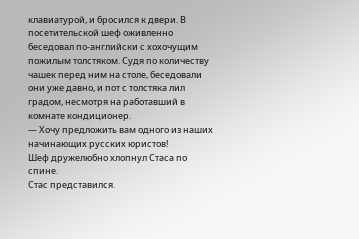клавиатурой, и бросился к двери. В посетительской шеф оживленно беседовал по-английски с хохочущим пожилым толстяком. Судя по количеству чашек перед ним на столе, беседовали они уже давно, и пот с толстяка лил градом, несмотря на работавший в комнате кондиционер.
— Хочу предложить вам одного из наших начинающих русских юристов!
Шеф дружелюбно хлопнул Стаса по спине.
Стас представился.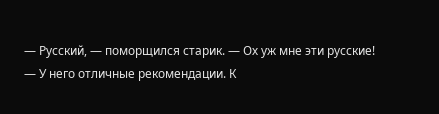— Русский, — поморщился старик. — Ох уж мне эти русские!
— У него отличные рекомендации. К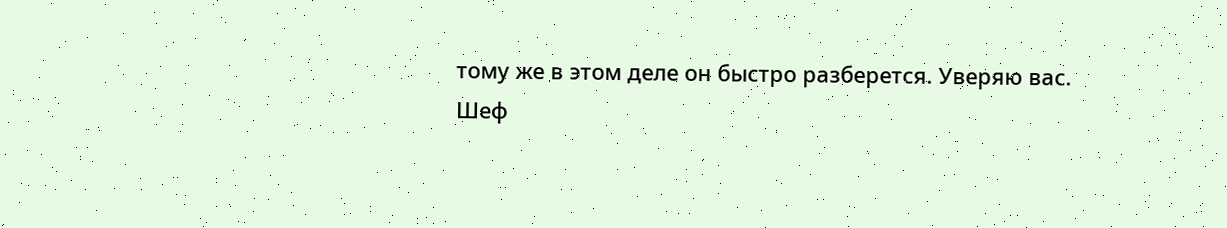тому же в этом деле он быстро разберется. Уверяю вас.
Шеф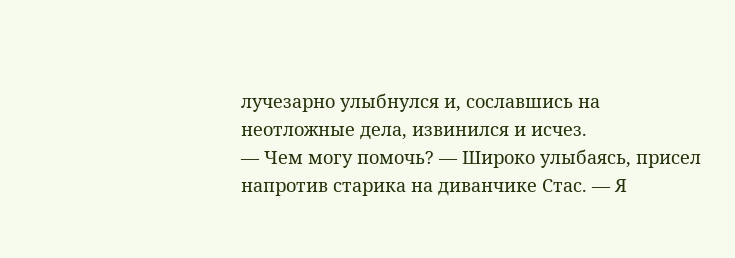лучезарно улыбнулся и, сославшись на неотложные дела, извинился и исчез.
— Чем могу помочь? — Широко улыбаясь, присел напротив старика на диванчике Стас. — Я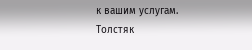к вашим услугам.
Толстяк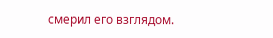смерил его взглядом.